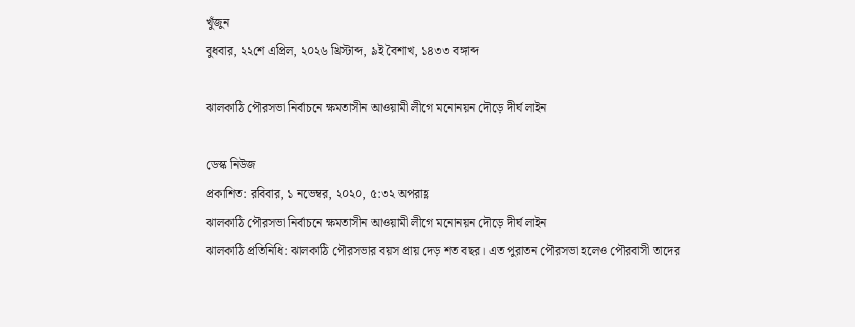খুঁজুন
বুধবার, ২২শে এপ্রিল, ২০২৬ খ্রিস্টাব্দ, ৯ই বৈশাখ, ১৪৩৩ বঙ্গাব্দ

ঝালকাঠি পৌরসভা নির্বাচনে ক্ষমতাসীন আওয়ামী লীগে মনোনয়ন দৌড়ে দীর্ঘ লাইন

ডেস্ক নিউজ
প্রকাশিত: রবিবার, ১ নভেম্বর, ২০২০, ৫:৩২ অপরাহ্ণ
ঝালকাঠি পৌরসভা নির্বাচনে ক্ষমতাসীন আওয়ামী লীগে মনোনয়ন দৌড়ে দীর্ঘ লাইন
ঝালকাঠি প্রতিনিধি: ঝালকাঠি পৌরসভার বয়স প্রায় দেড় শত বছর। এত পুরাতন পৌরসভা হলেও পৌরবাসী তাদের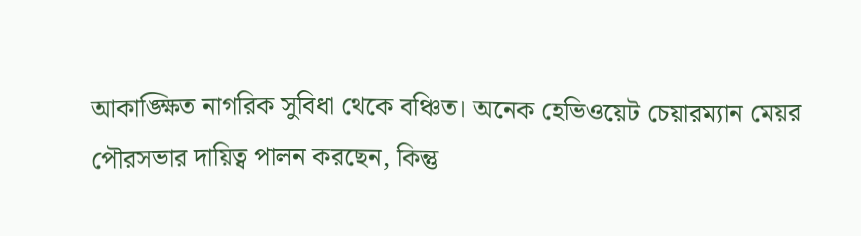আকাঙ্ক্ষিত নাগরিক সুবিধা থেকে বঞ্চিত। অনেক হেভিওয়েট চেয়ারম্যান মেয়র পৌরসভার দায়িত্ব পালন করছেন, কিন্তু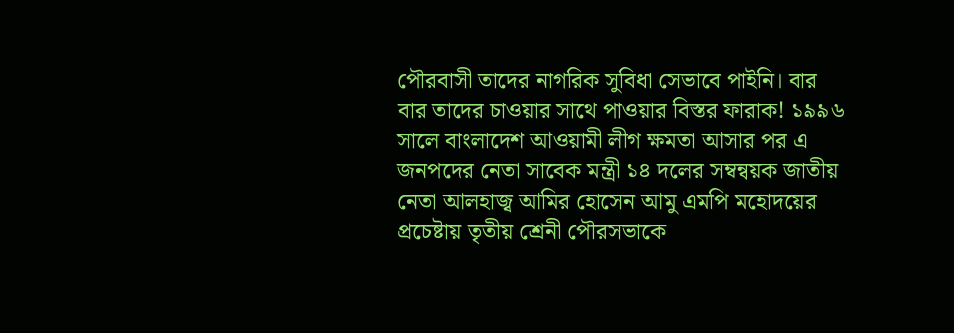পৌরবাসী তাদের নাগরিক সুবিধা সেভাবে পাইনি। বার বার তাদের চাওয়ার সাথে পাওয়ার বিস্তর ফারাক! ১৯৯৬ সালে বাংলাদেশ আওয়ামী লীগ ক্ষমতা আসার পর এ জনপদের নেতা সাবেক মন্ত্রী ১৪ দলের সম্বন্বয়ক জাতীয় নেতা আলহাজ্ব আমির হোসেন আমু এমপি মহোদয়ের প্রচেষ্টায় তৃতীয় শ্রেনী পৌরসভাকে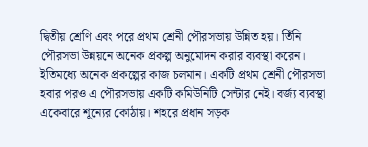দ্বিতীয় শ্রেণি এবং পরে প্রথম শ্রেনী পৌরসভায় উন্নিত হয়। তিঁনি পৌরসভা উন্নয়নে অনেক প্রকল্প অনুমোদন করার ব্যবস্থা করেন।
ইতিমধ্যে অনেক প্রকল্পের কাজ চলমান। একটি প্রথম শ্রেনী পৌরসভা হবার পরও এ পৌরসভায় একটি কমিউনিটি সেন্টার নেই। বর্জ্য ব্যবস্থা একেবারে শূন্যের কোঠায়। শহরে প্রধান সড়ক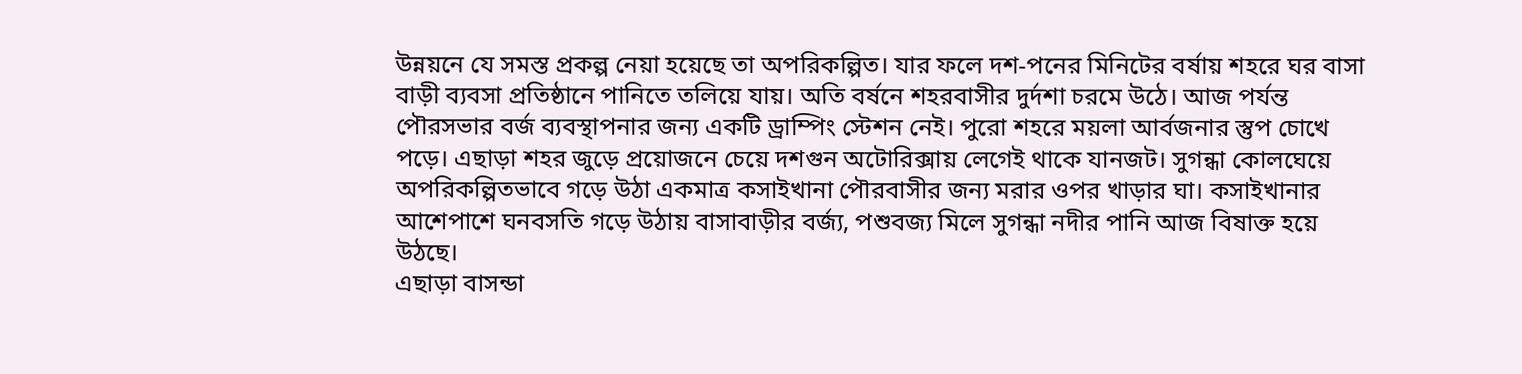উন্নয়নে যে সমস্ত প্রকল্প নেয়া হয়েছে তা অপরিকল্পিত। যার ফলে দশ-পনের মিনিটের বর্ষায় শহরে ঘর বাসা বাড়ী ব্যবসা প্রতিষ্ঠানে পানিতে তলিয়ে যায়। অতি বর্ষনে শহরবাসীর দুর্দশা চরমে উঠে। আজ পর্যন্ত পৌরসভার বর্জ ব্যবস্থাপনার জন্য একটি ড্রাম্পিং স্টেশন নেই। পুরো শহরে ময়লা আর্বজনার স্তুপ চোখে পড়ে। এছাড়া শহর জুড়ে প্রয়োজনে চেয়ে দশগুন অটোরিক্সায় লেগেই থাকে যানজট। সুগন্ধা কোলঘেয়ে অপরিকল্পিতভাবে গড়ে উঠা একমাত্র কসাইখানা পৌরবাসীর জন্য মরার ওপর খাড়ার ঘা। কসাইখানার আশেপাশে ঘনবসতি গড়ে উঠায় বাসাবাড়ীর বর্জ্য, পশুবজ্য মিলে সুগন্ধা নদীর পানি আজ বিষাক্ত হয়ে উঠছে।
এছাড়া বাসন্ডা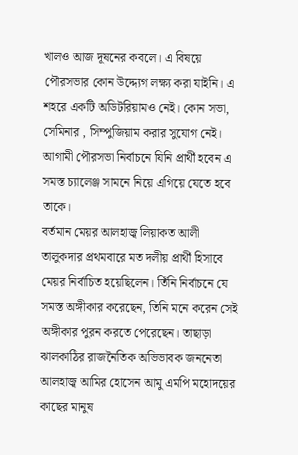খালও আজ দূষনের কবলে। এ বিষয়ে পৌরসভার কোন উদ্দ্যেগ লক্ষ্য করা যাইনি। এ শহরে একটি অডিটরিয়ামও নেই। কোন সভা, সেমিনার , সিম্পুজিয়াম করার সুযোগ নেই। আগামী পৌরসভা নির্বাচনে যিনি প্রার্থী হবেন এ সমস্ত চ্যালেঞ্জ সামনে নিয়ে এগিয়ে যেতে হবে তাকে।
বর্তমান মেয়র আলহাজ্ব লিয়াকত আলী তালুকদার প্রথমবারে মত দলীয় প্রার্থী হিসাবে মেয়র নির্বাচিত হয়েছিলেন। তিঁনি নির্বাচনে যে সমস্ত অঙ্গীকার করেছেন, তিনি মনে করেন সেই অঙ্গীকার পুরন করতে পেরেছেন। তাছাড়া ঝালকাঠির রাজনৈতিক অভিভাবক জননেতা আলহাজ্ব আমির হোসেন আমু এমপি মহোদয়ের কাছের মানুষ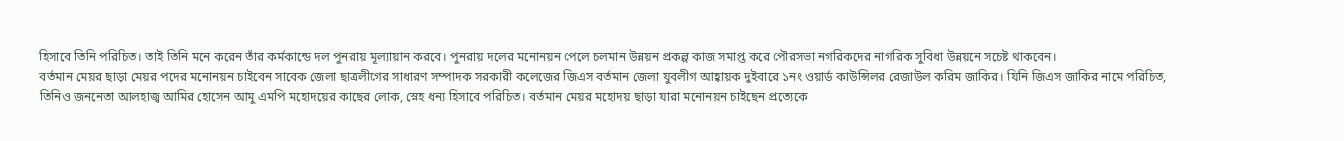হিসাবে তিনি পরিচিত। তাই তিনি মনে করেন তাঁর কর্মকান্ডে দল পুনরায় মূল্যায়ান করবে। পুনরায় দলের মনোনয়ন পেলে চলমান উন্নয়ন প্রকল্প কাজ সমাপ্ত করে পৌরসভা নগরিকদের নাগরিক সুবিধা উন্নয়নে সচেষ্ট থাকবেন।
বর্তমান মেয়র ছাড়া মেয়র পদের মনোনয়ন চাইবেন সাবেক জেলা ছাত্রলীগের সাধারণ সম্পাদক সরকারী কলেজের জিএস বর্তমান জেলা যুবলীগ আহ্বায়ক দুইবারে ১নং ওয়ার্ড কাউন্সিলর রেজাউল করিম জাকির। যিনি জিএস জাকির নামে পরিচিত, তিনিও জননেতা আলহাজ্ব আমির হোসেন আমু এমপি মহোদয়ের কাছের লোক, স্নেহ ধন্য হিসাবে পরিচিত। বর্তমান মেয়র মহোদয় ছাড়া যারা মনোনয়ন চাইছেন প্রত্যেকে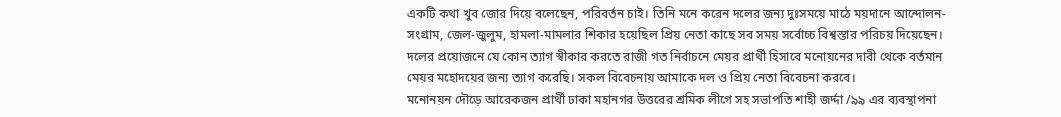একটি কথা খুব জোর দিয়ে বলেছেন, পরিবর্তন চাই। তিনি মনে করেন দলের জন্য দুঃসময়ে মাঠে ময়দানে আন্দোলন-সংগ্রাম, জেল-জুলুম, হামলা-মামলার শিকার হয়েছিল প্রিয় নেতা কাছে সব সময় সর্বোচ্চ বিশ্বস্তার পরিচয় দিয়েছেন। দলের প্রয়োজনে যে কোন ত্যাগ স্বীকার করতে রাজী গত নির্বাচনে মেয়র প্রার্থী হিসাবে মনোয়নের দাবী থেকে বর্তমান মেয়র মহোদয়ের জন্য ত্যাগ করেছি। সকল বিবেচনায় আমাকে দল ও প্রিয় নেতা বিবেচনা করবে।
মনোনয়ন দৌড়ে আরেকজন প্রার্থী ঢাকা মহানগর উত্তরের শ্রমিক লীগে সহ সভাপতি শাহী জর্দ্দা /৯৯ এর ব্যবস্থাপনা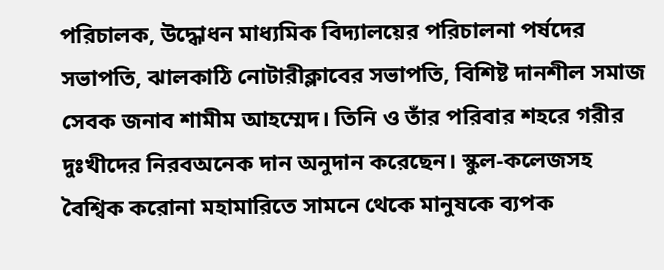পরিচালক, উদ্ধোধন মাধ্যমিক বিদ্যালয়ের পরিচালনা পর্ষদের সভাপতি, ঝালকাঠি নোটারীক্লাবের সভাপতি, বিশিষ্ট দানশীল সমাজ সেবক জনাব শামীম আহম্মেদ। তিনি ও তাঁর পরিবার শহরে গরীর দুঃখীদের নিরবঅনেক দান অনুদান করেছেন। স্কুল-কলেজসহ বৈশ্বিক করোনা মহামারিতে সামনে থেকে মানুষকে ব্যপক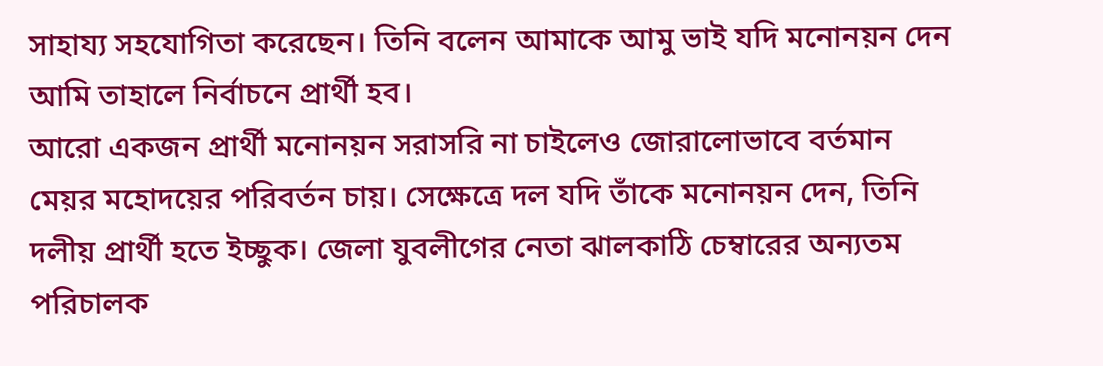সাহায্য সহযোগিতা করেছেন। তিনি বলেন আমাকে আমু ভাই যদি মনোনয়ন দেন আমি তাহালে নির্বাচনে প্রার্থী হব।
আরো একজন প্রার্থী মনোনয়ন সরাসরি না চাইলেও জোরালোভাবে বর্তমান মেয়র মহোদয়ের পরিবর্তন চায়। সেক্ষেত্রে দল যদি তাঁকে মনোনয়ন দেন, তিনি দলীয় প্রার্থী হতে ইচ্ছুক। জেলা যুবলীগের নেতা ঝালকাঠি চেম্বারের অন্যতম পরিচালক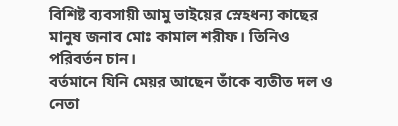বিশিষ্ট ব্যবসায়ী আমু ভাইয়ের স্নেহধন্য কাছের মানুষ জনাব মোঃ কামাল শরীফ। তিনিও পরিবর্তন চান।
বর্তমানে যিনি মেয়র আছেন তাঁকে ব্যতীত দল ও নেতা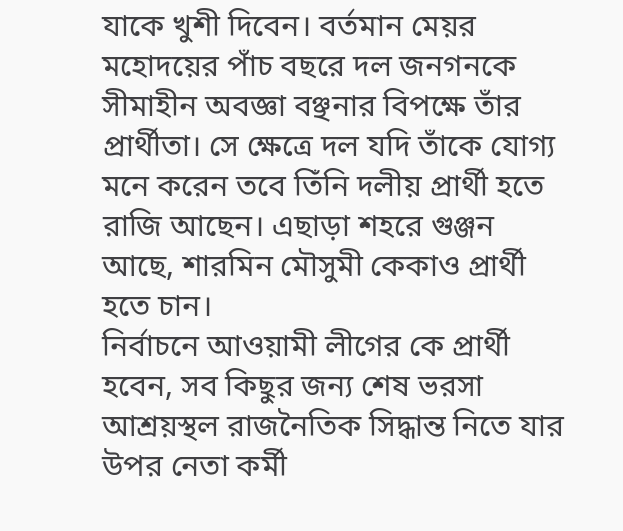যাকে খুশী দিবেন। বর্তমান মেয়র মহোদয়ের পাঁচ বছরে দল জনগনকে সীমাহীন অবজ্ঞা বঞ্ছনার বিপক্ষে তাঁর প্রার্থীতা। সে ক্ষেত্রে দল যদি তাঁকে যোগ্য মনে করেন তবে তিঁনি দলীয় প্রার্থী হতে রাজি আছেন। এছাড়া শহরে গুঞ্জন আছে, শারমিন মৌসুমী কেকাও প্রার্থী হতে চান।
নির্বাচনে আওয়ামী লীগের কে প্রার্থী হবেন, সব কিছুর জন্য শেষ ভরসা আশ্রয়স্থল রাজনৈতিক সিদ্ধান্ত নিতে যার উপর নেতা কর্মী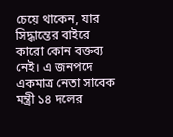চেয়ে থাকেন, যার সিদ্ধান্তের বাইরে কারো কোন বক্তব্য নেই। এ জনপদে একমাত্র নেতা সাবেক মন্ত্রী ১৪ দলের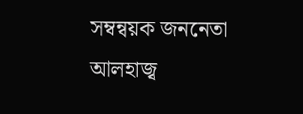সম্বন্বয়ক জননেতা আলহাজ্ব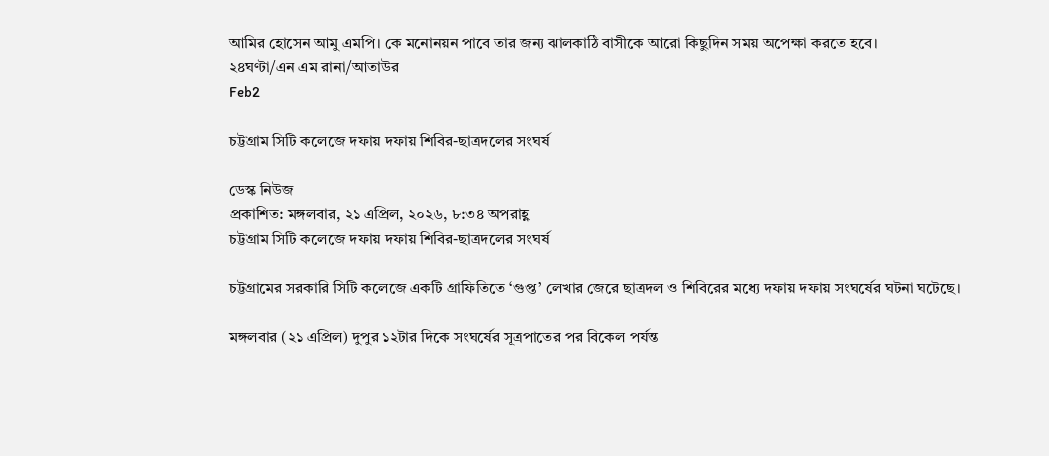আমির হোসেন আমু এমপি। কে মনোনয়ন পাবে তার জন্য ঝালকাঠি বাসীকে আরো কিছুদিন সময় অপেক্ষা করতে হবে।
২৪ঘণ্টা/এন এম রানা/আতাউর
Feb2

চট্টগ্রাম সিটি কলেজে দফায় দফায় শিবির-ছাত্রদলের সংঘর্ষ

ডেস্ক নিউজ
প্রকাশিত: মঙ্গলবার, ২১ এপ্রিল, ২০২৬, ৮:৩৪ অপরাহ্ণ
চট্টগ্রাম সিটি কলেজে দফায় দফায় শিবির-ছাত্রদলের সংঘর্ষ

চট্টগ্রামের সরকারি সিটি কলেজে একটি গ্রাফিতিতে ‘গুপ্ত’ লেখার জেরে ছাত্রদল ও শিবিরের মধ্যে দফায় দফায় সংঘর্ষের ঘটনা ঘটেছে।

মঙ্গলবার (২১ এপ্রিল) দুপুর ১২টার দিকে সংঘর্ষের সূত্রপাতের পর বিকেল পর্যন্ত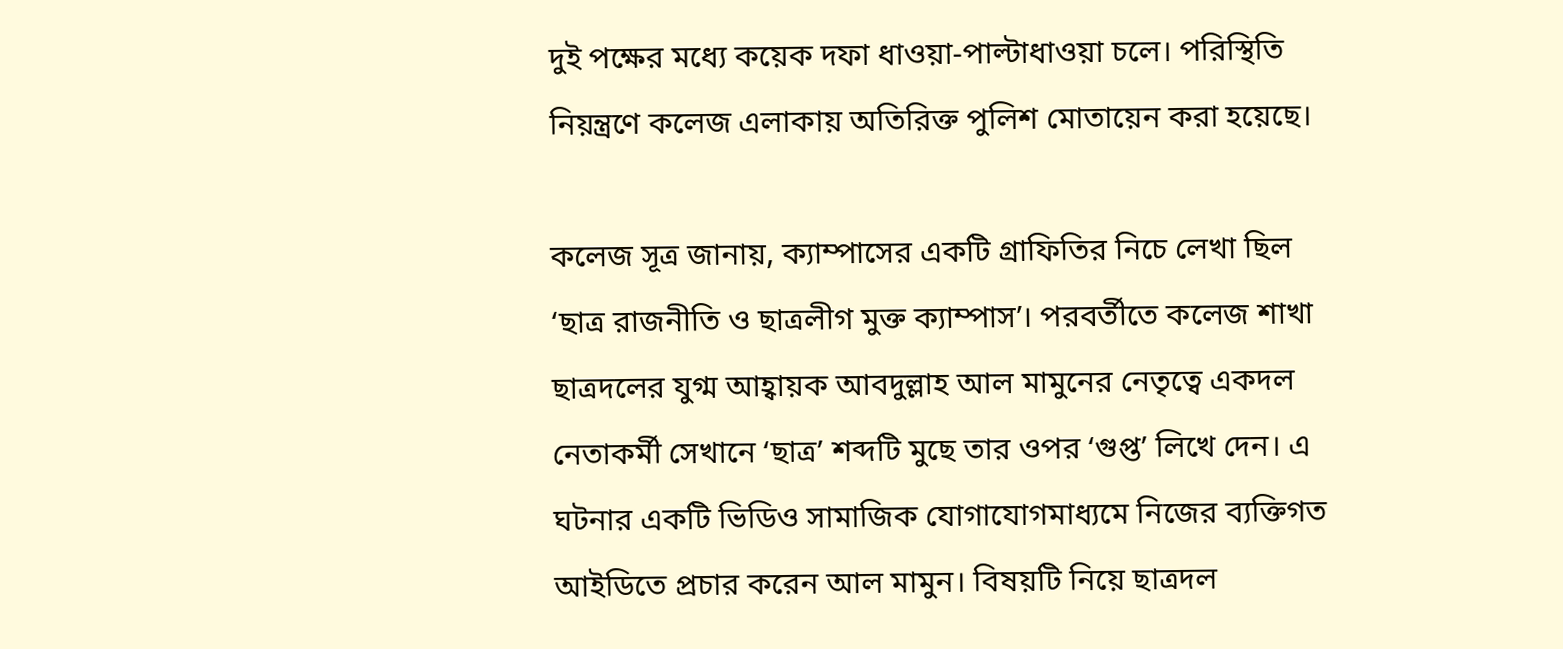দুই পক্ষের মধ্যে কয়েক দফা ধাওয়া-পাল্টাধাওয়া চলে। পরিস্থিতি নিয়ন্ত্রণে কলেজ এলাকায় অতিরিক্ত পুলিশ মোতায়েন করা হয়েছে।

কলেজ সূত্র জানায়, ক্যাম্পাসের একটি গ্রাফিতির নিচে লেখা ছিল ‘ছাত্র রাজনীতি ও ছাত্রলীগ মুক্ত ক্যাম্পাস’। পরবর্তীতে কলেজ শাখা ছাত্রদলের যুগ্ম আহ্বায়ক আবদুল্লাহ আল মামুনের নেতৃত্বে একদল নেতাকর্মী সেখানে ‘ছাত্র’ শব্দটি মুছে তার ওপর ‘গুপ্ত’ লিখে দেন। এ ঘটনার একটি ভিডিও সামাজিক যোগাযোগমাধ্যমে নিজের ব্যক্তিগত আইডিতে প্রচার করেন আল মামুন। বিষয়টি নিয়ে ছাত্রদল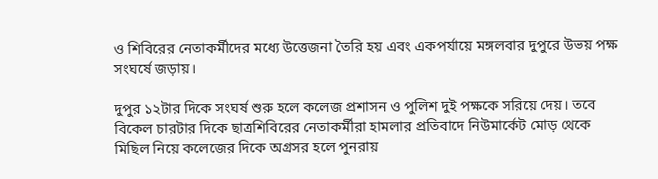ও শিবিরের নেতাকর্মীদের মধ্যে উত্তেজনা তৈরি হয় এবং একপর্যায়ে মঙ্গলবার দুপুরে উভয় পক্ষ সংঘর্ষে জড়ায়।

দুপুর ১২টার দিকে সংঘর্ষ শুরু হলে কলেজ প্রশাসন ও পুলিশ দুই পক্ষকে সরিয়ে দেয়। তবে বিকেল চারটার দিকে ছাত্রশিবিরের নেতাকর্মীরা হামলার প্রতিবাদে নিউমার্কেট মোড় থেকে মিছিল নিয়ে কলেজের দিকে অগ্রসর হলে পুনরায়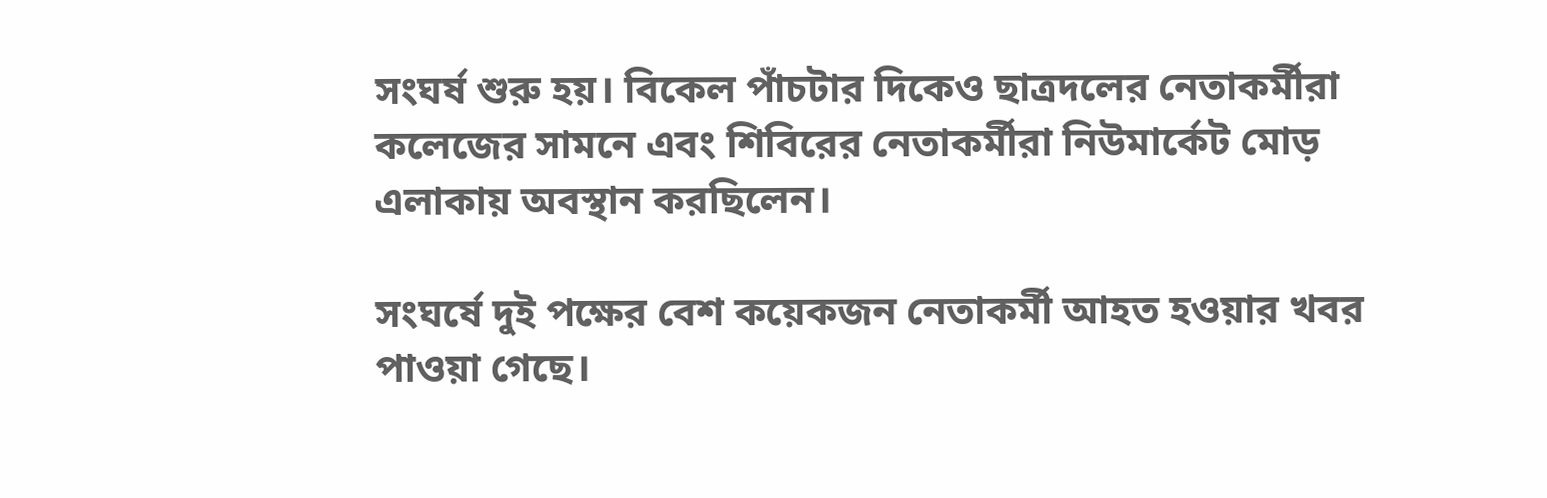সংঘর্ষ শুরু হয়। বিকেল পাঁচটার দিকেও ছাত্রদলের নেতাকর্মীরা কলেজের সামনে এবং শিবিরের নেতাকর্মীরা নিউমার্কেট মোড় এলাকায় অবস্থান করছিলেন।

সংঘর্ষে দুই পক্ষের বেশ কয়েকজন নেতাকর্মী আহত হওয়ার খবর পাওয়া গেছে।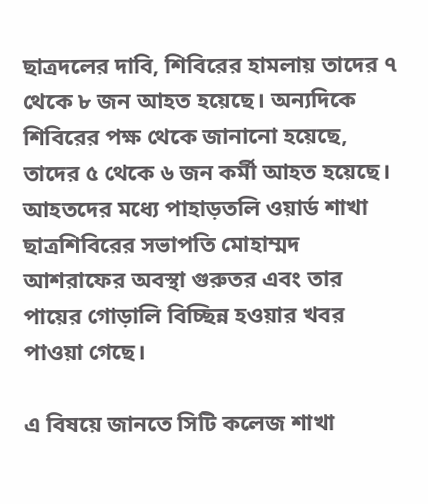ছাত্রদলের দাবি, শিবিরের হামলায় তাদের ৭ থেকে ৮ জন আহত হয়েছে। অন্যদিকে শিবিরের পক্ষ থেকে জানানো হয়েছে, তাদের ৫ থেকে ৬ জন কর্মী আহত হয়েছে। আহতদের মধ্যে পাহাড়তলি ওয়ার্ড শাখা ছাত্রশিবিরের সভাপতি মোহাম্মদ আশরাফের অবস্থা গুরুতর এবং তার পায়ের গোড়ালি বিচ্ছিন্ন হওয়ার খবর পাওয়া গেছে।

এ বিষয়ে জানতে সিটি কলেজ শাখা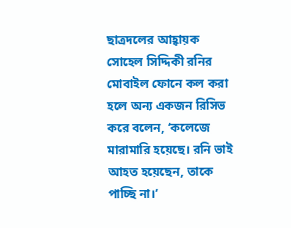ছাত্রদলের আহ্বায়ক সোহেল সিদ্দিকী রনির মোবাইল ফোনে কল করা হলে অন্য একজন রিসিভ করে বলেন, ‘কলেজে মারামারি হয়েছে। রনি ভাই আহত হয়েছেন, তাকে পাচ্ছি না।’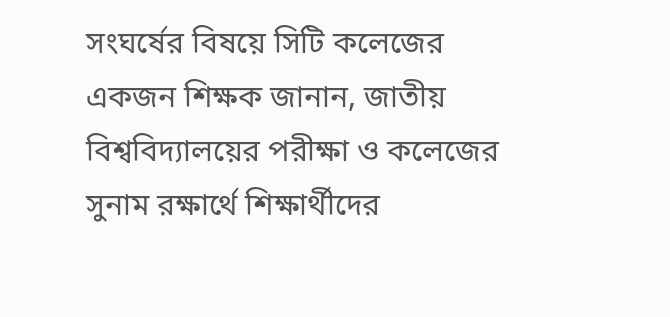সংঘর্ষের বিষয়ে সিটি কলেজের একজন শিক্ষক জানান, জাতীয় বিশ্ববিদ্যালয়ের পরীক্ষা ও কলেজের সুনাম রক্ষার্থে শিক্ষার্থীদের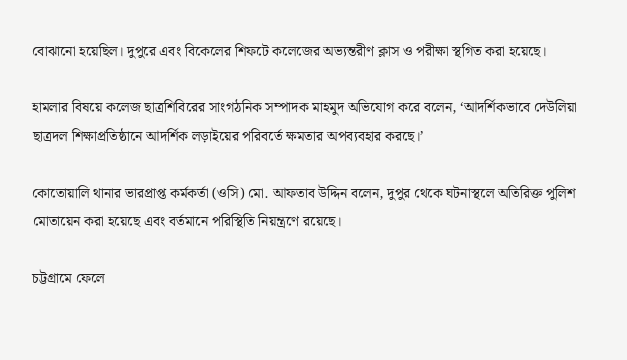বোঝানো হয়েছিল। দুপুরে এবং বিকেলের শিফটে কলেজের অভ্যন্তরীণ ক্লাস ও পরীক্ষা স্থগিত করা হয়েছে।

হামলার বিষয়ে কলেজ ছাত্রশিবিরের সাংগঠনিক সম্পাদক মাহমুদ অভিযোগ করে বলেন, ‘আদর্শিকভাবে দেউলিয়া ছাত্রদল শিক্ষাপ্রতিষ্ঠানে আদর্শিক লড়াইয়ের পরিবর্তে ক্ষমতার অপব্যবহার করছে।’

কোতোয়ালি থানার ভারপ্রাপ্ত কর্মকর্তা (ওসি) মো. আফতাব উদ্দিন বলেন, দুপুর থেকে ঘটনাস্থলে অতিরিক্ত পুলিশ মোতায়েন করা হয়েছে এবং বর্তমানে পরিস্থিতি নিয়ন্ত্রণে রয়েছে।

চট্টগ্রামে ফেলে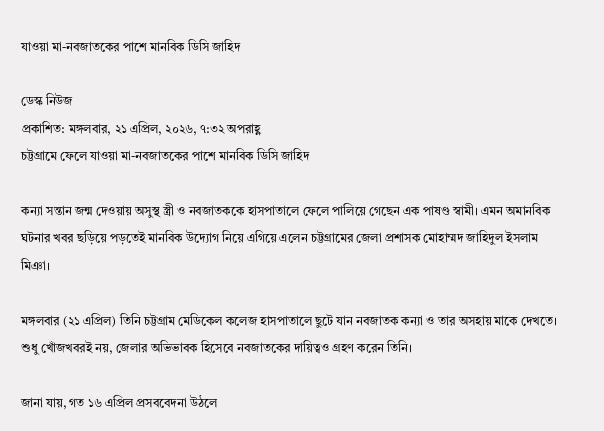যাওয়া মা-নবজাতকের পাশে মানবিক ডিসি জাহিদ

ডেস্ক নিউজ
প্রকাশিত: মঙ্গলবার, ২১ এপ্রিল, ২০২৬, ৭:৩২ অপরাহ্ণ
চট্টগ্রামে ফেলে যাওয়া মা-নবজাতকের পাশে মানবিক ডিসি জাহিদ

কন্যা সন্তান জন্ম দেওয়ায় অসুস্থ স্ত্রী ও নবজাতককে হাসপাতালে ফেলে পালিয়ে গেছেন এক পাষণ্ড স্বামী। এমন অমানবিক ঘটনার খবর ছড়িয়ে পড়তেই মানবিক উদ্যোগ নিয়ে এগিয়ে এলেন চট্টগ্রামের জেলা প্রশাসক মোহাম্মদ জাহিদুল ইসলাম মিঞা।

মঙ্গলবার (২১ এপ্রিল) তিনি চট্টগ্রাম মেডিকেল কলেজ হাসপাতালে ছুটে যান নবজাতক কন্যা ও তার অসহায় মাকে দেখতে। শুধু খোঁজখবরই নয়, জেলার অভিভাবক হিসেবে নবজাতকের দায়িত্বও গ্রহণ করেন তিনি।

জানা যায়, গত ১৬ এপ্রিল প্রসববেদনা উঠলে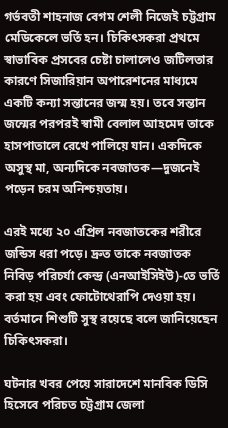গর্ভবতী শাহনাজ বেগম শেলী নিজেই চট্টগ্রাম মেডিকেলে ভর্তি হন। চিকিৎসকরা প্রথমে স্বাভাবিক প্রসবের চেষ্টা চালালেও জটিলতার কারণে সিজারিয়ান অপারেশনের মাধ্যমে একটি কন্যা সন্তানের জন্ম হয়। তবে সন্তান জন্মের পরপরই স্বামী বেলাল আহমেদ তাকে হাসপাতালে রেখে পালিয়ে যান। একদিকে অসুস্থ মা, অন্যদিকে নবজাতক—দুজনেই পড়েন চরম অনিশ্চয়তায়।

এরই মধ্যে ২০ এপ্রিল নবজাতকের শরীরে জন্ডিস ধরা পড়ে। দ্রুত তাকে নবজাতক নিবিড় পরিচর্যা কেন্দ্র (এনআইসিইউ)-তে ভর্তি করা হয় এবং ফোটোথেরাপি দেওয়া হয়। বর্তমানে শিশুটি সুস্থ রয়েছে বলে জানিয়েছেন চিকিৎসকরা।

ঘটনার খবর পেয়ে সারাদেশে মানবিক ডিসি হিসেবে পরিচত চট্টগ্রাম জেলা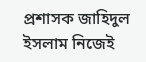প্রশাসক জাহিদুল ইসলাম নিজেই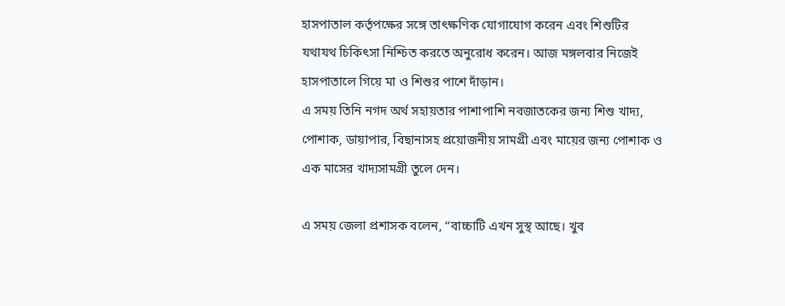হাসপাতাল কর্তৃপক্ষের সঙ্গে তাৎক্ষণিক যোগাযোগ করেন এবং শিশুটির যথাযথ চিকিৎসা নিশ্চিত করতে অনুরোধ করেন। আজ মঙ্গলবার নিজেই হাসপাতালে গিয়ে মা ও শিশুর পাশে দাঁড়ান।
এ সময় তিনি নগদ অর্থ সহায়তার পাশাপাশি নবজাতকের জন্য শিশু খাদ্য, পোশাক, ডায়াপার, বিছানাসহ প্রয়োজনীয় সামগ্রী এবং মায়ের জন্য পোশাক ও এক মাসের খাদ্যসামগ্রী তুলে দেন।

এ সময় জেলা প্রশাসক বলেন, “বাচ্চাটি এখন সুস্থ আছে। খুব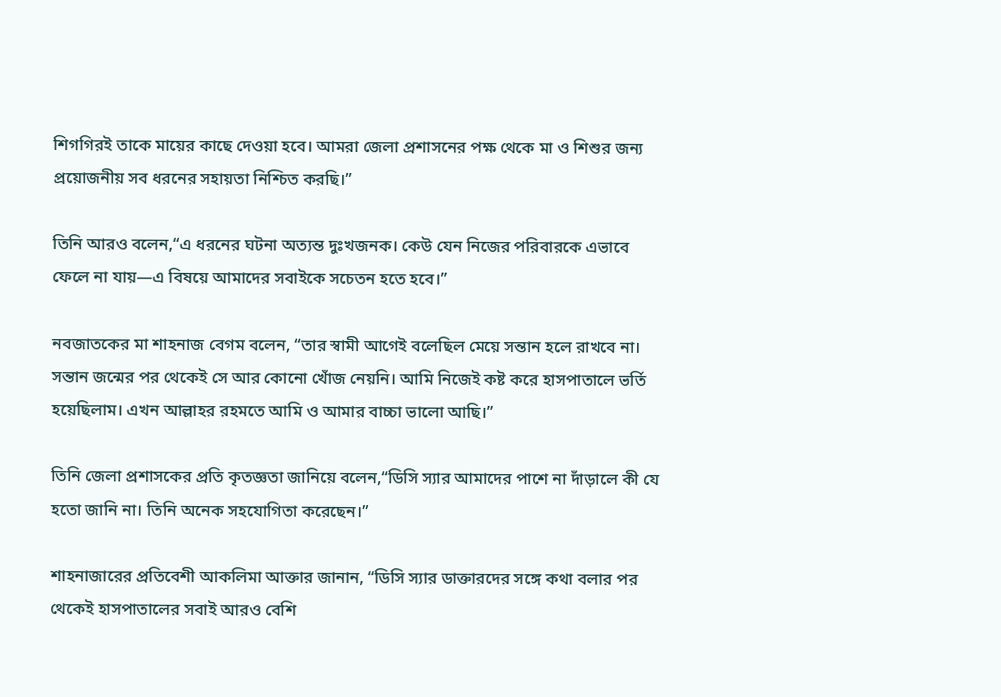শিগগিরই তাকে মায়ের কাছে দেওয়া হবে। আমরা জেলা প্রশাসনের পক্ষ থেকে মা ও শিশুর জন্য প্রয়োজনীয় সব ধরনের সহায়তা নিশ্চিত করছি।”

তিনি আরও বলেন,“এ ধরনের ঘটনা অত্যন্ত দুঃখজনক। কেউ যেন নিজের পরিবারকে এভাবে ফেলে না যায়—এ বিষয়ে আমাদের সবাইকে সচেতন হতে হবে।”

নবজাতকের মা শাহনাজ বেগম বলেন, “তার স্বামী আগেই বলেছিল মেয়ে সন্তান হলে রাখবে না। সন্তান জন্মের পর থেকেই সে আর কোনো খোঁজ নেয়নি। আমি নিজেই কষ্ট করে হাসপাতালে ভর্তি হয়েছিলাম। এখন আল্লাহর রহমতে আমি ও আমার বাচ্চা ভালো আছি।”

তিনি জেলা প্রশাসকের প্রতি কৃতজ্ঞতা জানিয়ে বলেন,“ডিসি স্যার আমাদের পাশে না দাঁড়ালে কী যে হতো জানি না। তিনি অনেক সহযোগিতা করেছেন।”

শাহনাজারের প্রতিবেশী আকলিমা আক্তার জানান, “ডিসি স্যার ডাক্তারদের সঙ্গে কথা বলার পর থেকেই হাসপাতালের সবাই আরও বেশি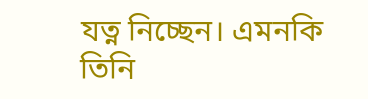যত্ন নিচ্ছেন। এমনকি তিনি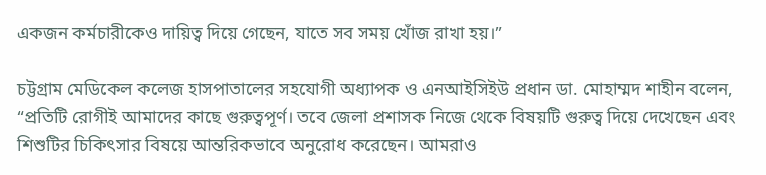একজন কর্মচারীকেও দায়িত্ব দিয়ে গেছেন, যাতে সব সময় খোঁজ রাখা হয়।”

চট্টগ্রাম মেডিকেল কলেজ হাসপাতালের সহযোগী অধ্যাপক ও এনআইসিইউ প্রধান ডা. মোহাম্মদ শাহীন বলেন, “প্রতিটি রোগীই আমাদের কাছে গুরুত্বপূর্ণ। তবে জেলা প্রশাসক নিজে থেকে বিষয়টি গুরুত্ব দিয়ে দেখেছেন এবং শিশুটির চিকিৎসার বিষয়ে আন্তরিকভাবে অনুরোধ করেছেন। আমরাও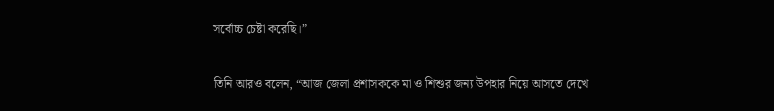সর্বোচ্চ চেষ্টা করেছি।”

তিনি আরও বলেন, “আজ জেলা প্রশাসককে মা ও শিশুর জন্য উপহার নিয়ে আসতে দেখে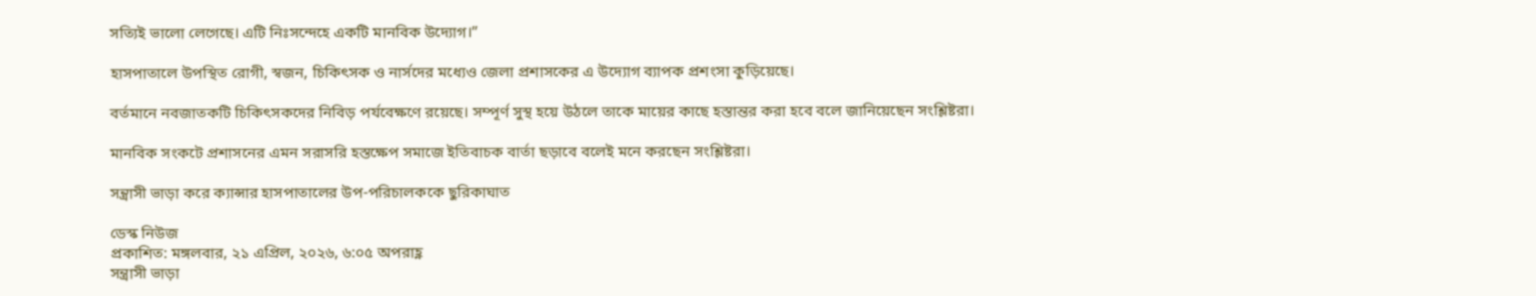সত্যিই ভালো লেগেছে। এটি নিঃসন্দেহে একটি মানবিক উদ্যোগ।”

হাসপাতালে উপস্থিত রোগী, স্বজন, চিকিৎসক ও নার্সদের মধ্যেও জেলা প্রশাসকের এ উদ্যোগ ব্যাপক প্রশংসা কুড়িয়েছে।

বর্তমানে নবজাতকটি চিকিৎসকদের নিবিড় পর্যবেক্ষণে রয়েছে। সম্পূর্ণ সুস্থ হয়ে উঠলে তাকে মায়ের কাছে হস্তান্তর করা হবে বলে জানিয়েছেন সংশ্লিষ্টরা।

মানবিক সংকটে প্রশাসনের এমন সরাসরি হস্তক্ষেপ সমাজে ইতিবাচক বার্তা ছড়াবে বলেই মনে করছেন সংশ্লিষ্টরা।

সন্ত্রাসী ভাড়া করে ক্যান্সার হাসপাতালের উপ-পরিচালককে ছুরিকাঘাত

ডেস্ক নিউজ
প্রকাশিত: মঙ্গলবার, ২১ এপ্রিল, ২০২৬, ৬:০৫ অপরাহ্ণ
সন্ত্রাসী ভাড়া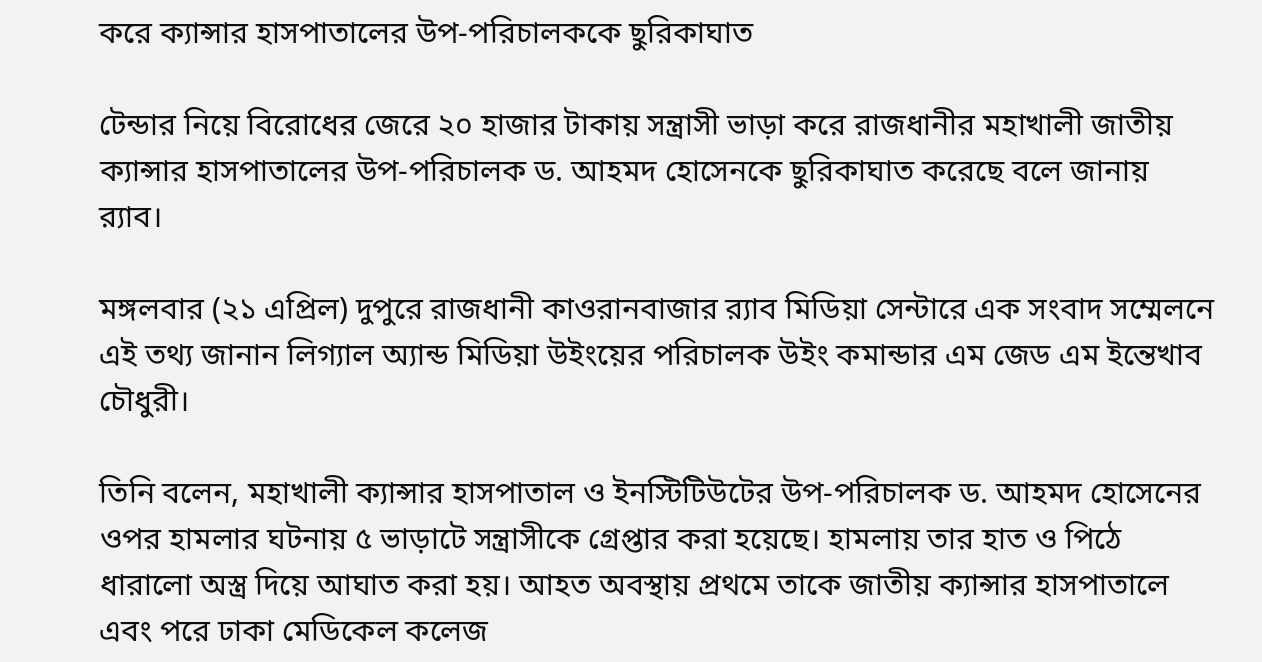করে ক্যান্সার হাসপাতালের উপ-পরিচালককে ছুরিকাঘাত

টেন্ডার নিয়ে বিরোধের জেরে ২০ হাজার টাকায় সন্ত্রাসী ভাড়া করে রাজধানীর মহাখালী জাতীয় ক্যান্সার হাসপাতালের উপ-পরিচালক ড. আহমদ হোসেনকে ছুরিকাঘাত করেছে বলে জানায় র‍্যাব।

মঙ্গলবার (২১ এপ্রিল) দুপুরে রাজধানী কাওরানবাজার র‍্যাব মিডিয়া সেন্টারে এক সংবাদ সম্মেলনে এই তথ্য জানান লিগ্যাল অ্যান্ড মিডিয়া উইংয়ের পরিচালক উইং কমান্ডার এম জেড এম ইন্তেখাব চৌধুরী।

তিনি বলেন, মহাখালী ক্যান্সার হাসপাতাল ও ইনস্টিটিউটের উপ-পরিচালক ড. আহমদ হোসেনের ওপর হামলার ঘটনায় ৫ ভাড়াটে সন্ত্রাসীকে গ্রেপ্তার করা হয়েছে। হামলায় তার হাত ও পিঠে ধারালো অস্ত্র দিয়ে আঘাত করা হয়। আহত অবস্থায় প্রথমে তাকে জাতীয় ক্যান্সার হাসপাতালে এবং পরে ঢাকা মেডিকেল কলেজ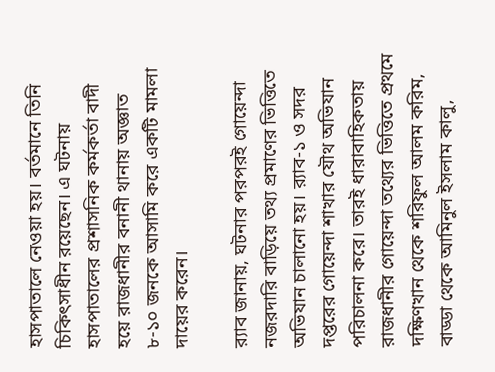হাসপাতালে নেওয়া হয়। বর্তমানে তিনি চিকিৎসাধীন রয়েছেন। এ ঘটনায় হাসপাতালের প্রশাসনিক কর্মকর্তা বাদী হয়ে রাজধানীর বনানী থানায় অজ্ঞাত ৮-১০ জনকে আসামি করে একটি মামলা দায়ের করেন।

র‍্যাব জানায়, ঘটনার পরপরই গোয়েন্দা নজরদারি বাড়িয়ে তথ্য প্রমাণের ভিত্তিতে অভিযান চালানো হয়। র‍্যাব-১ ও সদর দপ্তরের গোয়েন্দা শাখার যৌথ অভিযান পরিচালনা করে। তারই ধারাবাহিকতায় রাজধানীর গোয়েন্দা তথ্যের ভিত্তিতে প্রথমে দক্ষিণখান থেকে শরিফুল আলম করিম, বাড্ডা থেকে আমিনুল ইসলাম কালু,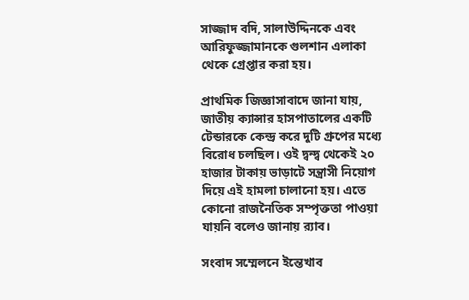সাজ্জাদ বদি, সালাউদ্দিনকে এবং আরিফুজ্জামানকে গুলশান এলাকা থেকে গ্রেপ্তার করা হয়।

প্রাথমিক জিজ্ঞাসাবাদে জানা যায়, জাতীয় ক্যান্সার হাসপাতালের একটি টেন্ডারকে কেন্দ্র করে দুটি গ্রুপের মধ্যে বিরোধ চলছিল। ওই দ্বন্দ্ব থেকেই ২০ হাজার টাকায় ভাড়াটে সন্ত্রাসী নিয়োগ দিয়ে এই হামলা চালানো হয়। এতে কোনো রাজনৈতিক সম্পৃক্ততা পাওয়া যায়নি বলেও জানায় র‍্যাব।

সংবাদ সম্মেলনে ইন্তেখাব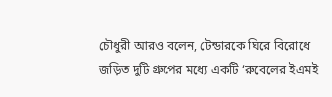চৌধুরী আরও বলেন, টেন্ডারকে ঘিরে বিরোধে জড়িত দুটি গ্রুপের মধ্যে একটি ‘রুবেলের ইএমই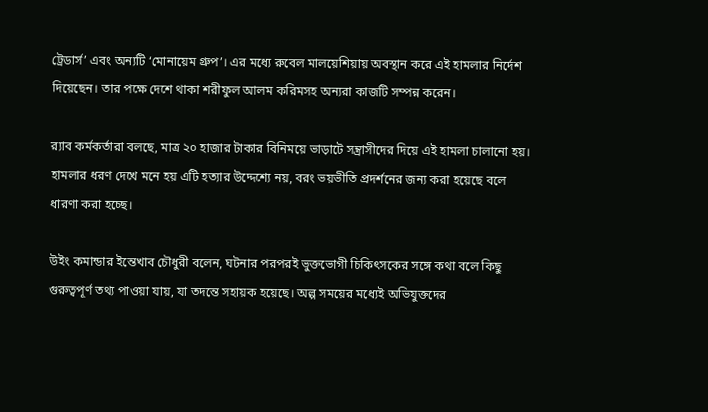ট্রেডার্স’ এবং অন্যটি ‘মোনায়েম গ্রুপ’। এর মধ্যে রুবেল মালয়েশিয়ায় অবস্থান করে এই হামলার নির্দেশ দিয়েছেন। তার পক্ষে দেশে থাকা শরীফুল আলম করিমসহ অন্যরা কাজটি সম্পন্ন করেন।

র‍্যাব কর্মকর্তারা বলছে, মাত্র ২০ হাজার টাকার বিনিময়ে ভাড়াটে সন্ত্রাসীদের দিয়ে এই হামলা চালানো হয়। হামলার ধরণ দেখে মনে হয় এটি হত্যার উদ্দেশ্যে নয়, বরং ভয়ভীতি প্রদর্শনের জন্য করা হয়েছে বলে ধারণা করা হচ্ছে।

উইং কমান্ডার ইন্তেখাব চৌধুরী বলেন, ঘটনার পরপরই ভুক্তভোগী চিকিৎসকের সঙ্গে কথা বলে কিছু গুরুত্বপূর্ণ তথ্য পাওয়া যায়, যা তদন্তে সহায়ক হয়েছে। অল্প সময়ের মধ্যেই অভিযুক্তদের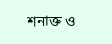শনাক্ত ও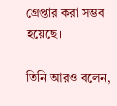গ্রেপ্তার করা সম্ভব হয়েছে।

তিনি আরও বলেন,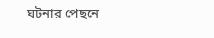ঘটনার পেছনে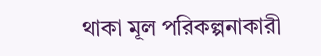থাকা মূল পরিকল্পনাকারী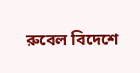রুবেল বিদেশে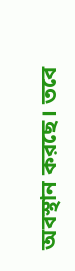অবস্থান করছে। তবে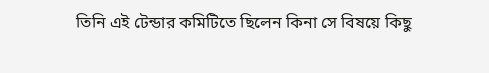তিনি এই টেন্ডার কমিটিতে ছিলেন কিনা সে বিষয়ে কিছু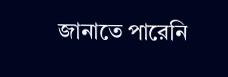জানাতে পারেনি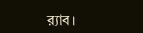র‍্যাব।